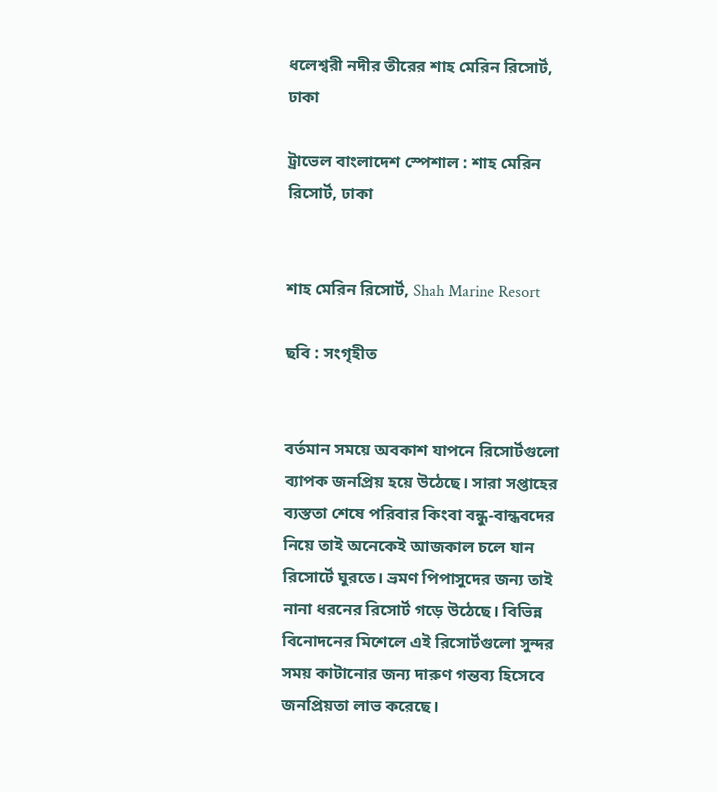ধলেশ্বরী নদীর তীরের শাহ মেরিন রিসোর্ট, ঢাকা

ট্রাভেল বাংলাদেশ স্পেশাল : শাহ মেরিন রিসোর্ট, ঢাকা


শাহ মেরিন রিসোর্ট, Shah Marine Resort

ছবি : সংগৃহীত


বর্তমান সময়ে অবকাশ যাপনে রিসোর্টগুলো ব্যাপক জনপ্রিয় হয়ে উঠেছে। সারা সপ্তাহের ব্যস্ততা শেষে পরিবার কিংবা বন্ধু-বান্ধবদের নিয়ে তাই অনেকেই আজকাল চলে যান রিসোর্টে ঘুরতে। ভ্রমণ পিপাসুদের জন্য তাই নানা ধরনের রিসোর্ট গড়ে উঠেছে। বিভিন্ন বিনোদনের মিশেলে এই রিসোর্টগুলো সুন্দর সময় কাটানোর জন্য দারুণ গন্তব্য হিসেবে জনপ্রিয়তা লাভ করেছে।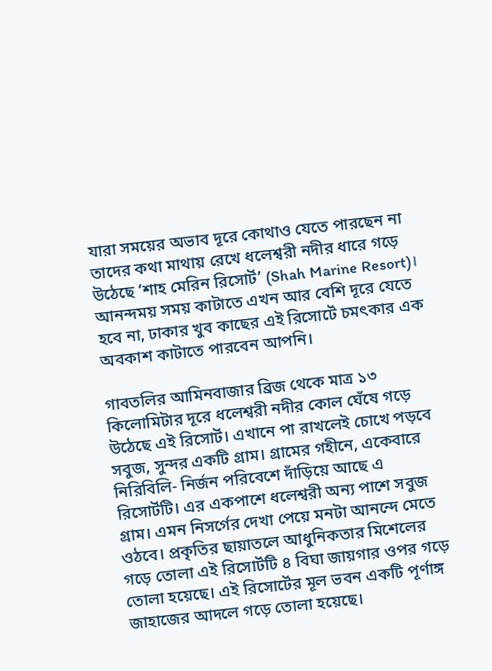যারা সময়ের অভাব দূরে কোথাও যেতে পারছেন না তাদের কথা মাথায় রেখে ধলেশ্বরী নদীর ধারে গড়ে উঠেছে ‘শাহ মেরিন রিসোর্ট’ (Shah Marine Resort)। আনন্দময় সময় কাটাতে এখন আর বেশি দূরে যেতে হবে না, ঢাকার খুব কাছের এই রিসোর্টে চমৎকার এক অবকাশ কাটাতে পারবেন আপনি।

গাবতলির আমিনবাজার ব্রিজ থেকে মাত্র ১৩ কিলোমিটার দূরে ধলেশ্বরী নদীর কোল ঘেঁষে গড়ে উঠেছে এই রিসোর্ট। এখানে পা রাখলেই চোখে পড়বে সবুজ, সুন্দর একটি গ্রাম। গ্রামের গহীনে, একেবারে নিরিবিলি- নির্জন পরিবেশে দাঁড়িয়ে আছে এ রিসোর্টটি। এর একপাশে ধলেশ্বরী অন্য পাশে সবুজ গ্রাম। এমন নিসর্গের দেখা পেয়ে মনটা আনন্দে মেতে ওঠবে। প্রকৃতির ছায়াতলে আধুনিকতার মিশেলের গড়ে তোলা এই রিসোর্টটি ৪ বিঘা জায়গার ওপর গড়ে তোলা হয়েছে। এই রিসোর্টের মূল ভবন একটি পূর্ণাঙ্গ জাহাজের আদলে গড়ে তোলা হয়েছে।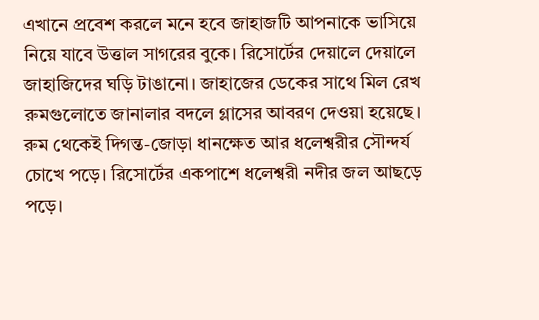এখানে প্রবেশ করলে মনে হবে জাহাজটি আপনাকে ভাসিয়ে নিয়ে যাবে উত্তাল সাগরের বুকে। রিসোর্টের দেয়ালে দেয়ালে জাহাজিদের ঘড়ি টাঙানো। জাহাজের ডেকের সাথে মিল রেখ রুমগুলোতে জানালার বদলে গ্লাসের আবরণ দেওয়া হয়েছে। রুম থেকেই দিগন্ত-জোড়া ধানক্ষেত আর ধলেশ্বরীর সৌন্দর্য চোখে পড়ে। রিসোর্টের একপাশে ধলেশ্বরী নদীর জল আছড়ে পড়ে।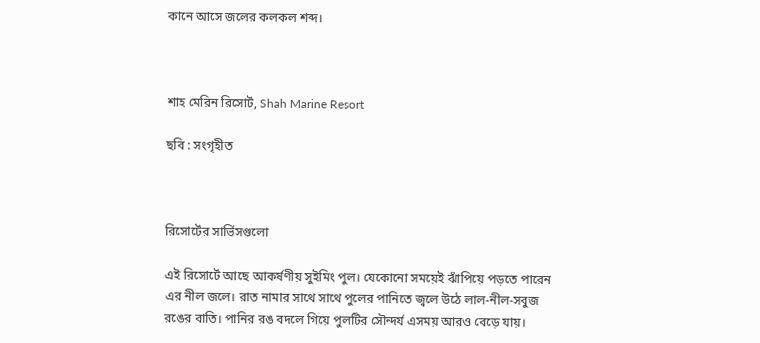কানে আসে জলের কলকল শব্দ।



শাহ মেরিন রিসোর্ট, Shah Marine Resort

ছবি : সংগৃহীত



রিসোর্টের সার্ভিসগুলো

এই রিসোর্টে আছে আকর্ষণীয় সুইমিং পুল। যেকোনো সময়েই ঝাঁপিয়ে পড়তে পারেন এর নীল জলে। রাত নামার সাথে সাথে পুলের পানিতে জ্বলে উঠে লাল-নীল-সবুজ রঙের বাতি। পানির রঙ বদলে গিয়ে পুলটির সৌন্দর্য এসময় আরও বেড়ে যায়।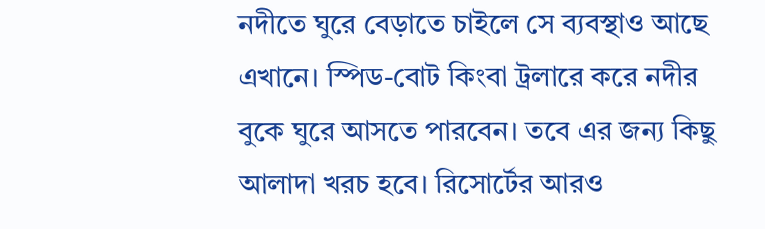নদীতে ঘুরে বেড়াতে চাইলে সে ব্যবস্থাও আছে এখানে। স্পিড-বোট কিংবা ট্রলারে করে নদীর বুকে ঘুরে আসতে পারবেন। তবে এর জন্য কিছু আলাদা খরচ হবে। রিসোর্টের আরও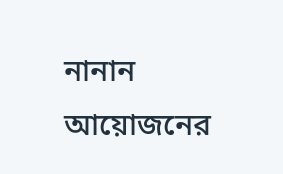নানান আয়োজনের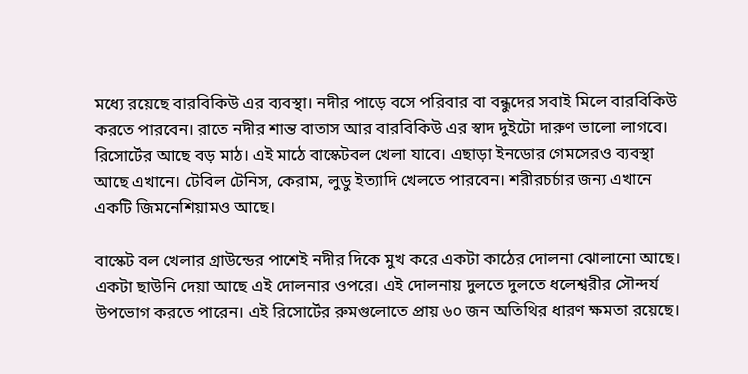মধ্যে রয়েছে বারবিকিউ এর ব্যবস্থা। নদীর পাড়ে বসে পরিবার বা বন্ধুদের সবাই মিলে বারবিকিউ করতে পারবেন। রাতে নদীর শান্ত বাতাস আর বারবিকিউ এর স্বাদ দুইটো দারুণ ভালো লাগবে। রিসোর্টের আছে বড় মাঠ। এই মাঠে বাস্কেটবল খেলা যাবে। এছাড়া ইনডোর গেমসেরও ব্যবস্থা আছে এখানে। টেবিল টেনিস, কেরাম, লুডু ইত্যাদি খেলতে পারবেন। শরীরচর্চার জন্য এখানে একটি জিমনেশিয়ামও আছে।

বাস্কেট বল খেলার গ্রাউন্ডের পাশেই নদীর দিকে মুখ করে একটা কাঠের দোলনা ঝোলানো আছে। একটা ছাউনি দেয়া আছে এই দোলনার ওপরে। এই দোলনায় দুলতে দুলতে ধলেশ্বরীর সৌন্দর্য উপভোগ করতে পারেন। এই রিসোর্টের রুমগুলোতে প্রায় ৬০ জন অতিথির ধারণ ক্ষমতা রয়েছে।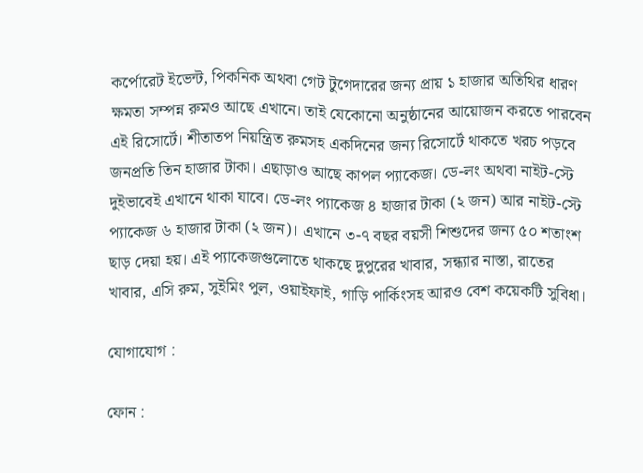কর্পোরেট ইভেন্ট, পিকনিক অথবা গেট টুগেদারের জন্য প্রায় ১ হাজার অতিথির ধারণ ক্ষমতা সম্পন্ন রুমও আছে এখানে। তাই যেকোনো অনুষ্ঠানের আয়োজন করতে পারবেন এই রিসোর্টে। শীতাতপ নিয়ন্ত্রিত রুমসহ একদিনের জন্য রিসোর্টে থাকতে খরচ পড়বে জনপ্রতি তিন হাজার টাকা। এছাড়াও আছে কাপল প্যাকেজ। ডে-লং অথবা নাইট-স্টে দুইভাবেই এখানে থাকা যাবে। ডে-লং প্যাকেজ ৪ হাজার টাকা (২ জন) আর নাইট-স্টে প্যাকেজ ৬ হাজার টাকা (২ জন)। এখানে ৩-৭ বছর বয়সী শিশুদের জন্য ৫০ শতাংশ ছাড় দেয়া হয়। এই প্যাকেজগুলোতে থাকছে দুপুরের খাবার, সন্ধ্যার নাস্তা, রাতের খাবার, এসি রুম, সুইমিং পুল, ওয়াইফাই, গাড়ি পার্কিংসহ আরও বেশ কয়েকটি সুবিধা।

যোগাযোগ :

ফোন :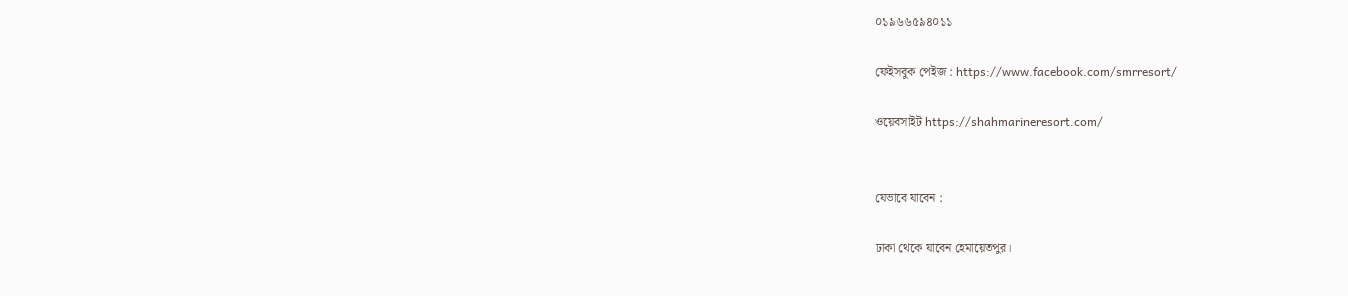০১৯৬৬৫৯৪০১১

ফেইসবুক পেইজ : https://www.facebook.com/smrresort/

ওয়েবসাইট https://shahmarineresort.com/


যেভাবে যাবেন :

ঢাকা থেকে যাবেন হেমায়েতপুর।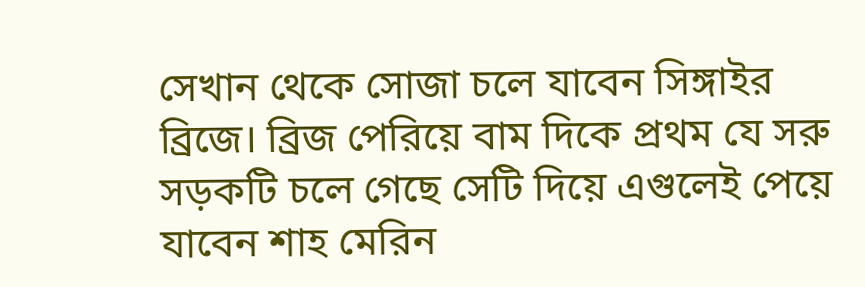সেখান থেকে সোজা চলে যাবেন সিঙ্গাইর ব্রিজে। ব্রিজ পেরিয়ে বাম দিকে প্রথম যে সরু সড়কটি চলে গেছে সেটি দিয়ে এগুলেই পেয়ে যাবেন শাহ মেরিন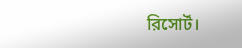রিসোর্ট।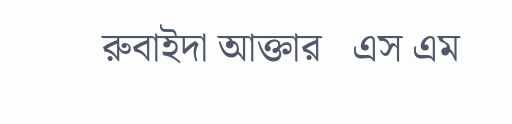রুবাইদা আক্তার   এস এম